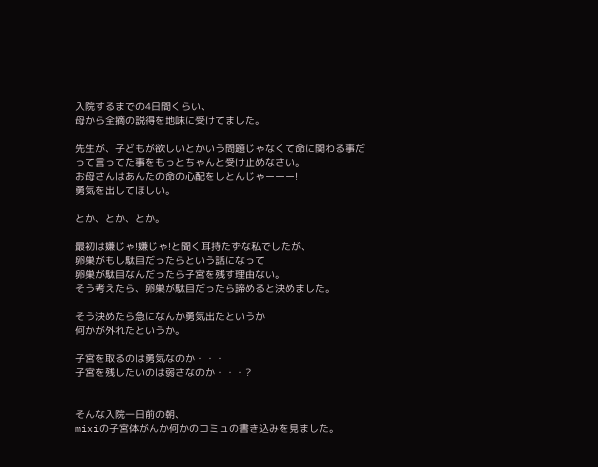入院するまでの4日間くらい、
母から全摘の説得を地味に受けてました。

先生が、子どもが欲しいとかいう問題じゃなくて命に関わる事だ
って言ってた事をもっとちゃんと受け止めなさい。
お母さんはあんたの命の心配をしとんじゃーーー!
勇気を出してほしい。

とか、とか、とか。

最初は嫌じゃ!嫌じゃ!と聞く耳持たずな私でしたが、
卵巣がもし駄目だったらという話になって
卵巣が駄目なんだったら子宮を残す理由ない。
そう考えたら、卵巣が駄目だったら諦めると決めました。

そう決めたら急になんか勇気出たというか
何かが外れたというか。

子宮を取るのは勇気なのか・・・
子宮を残したいのは弱さなのか・・・?


そんな入院一日前の朝、
mixiの子宮体がんか何かのコミュの書き込みを見ました。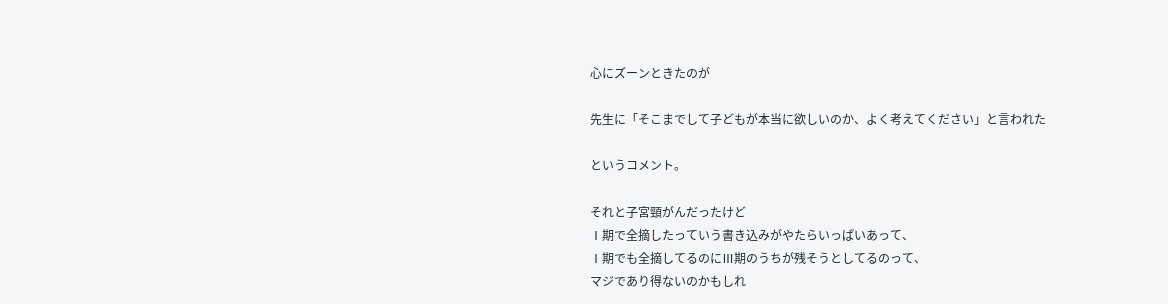心にズーンときたのが

先生に「そこまでして子どもが本当に欲しいのか、よく考えてください」と言われた

というコメント。

それと子宮頸がんだったけど
Ⅰ期で全摘したっていう書き込みがやたらいっぱいあって、
Ⅰ期でも全摘してるのにⅢ期のうちが残そうとしてるのって、
マジであり得ないのかもしれ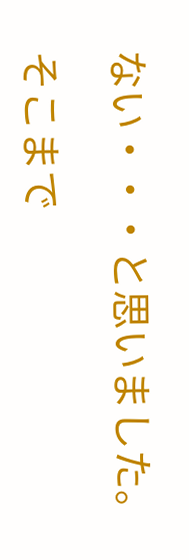ない・・・と思いました。

そこまで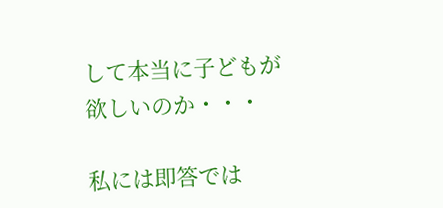して本当に子どもが欲しいのか・・・

私には即答では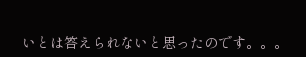いとは答えられないと思ったのです。。。